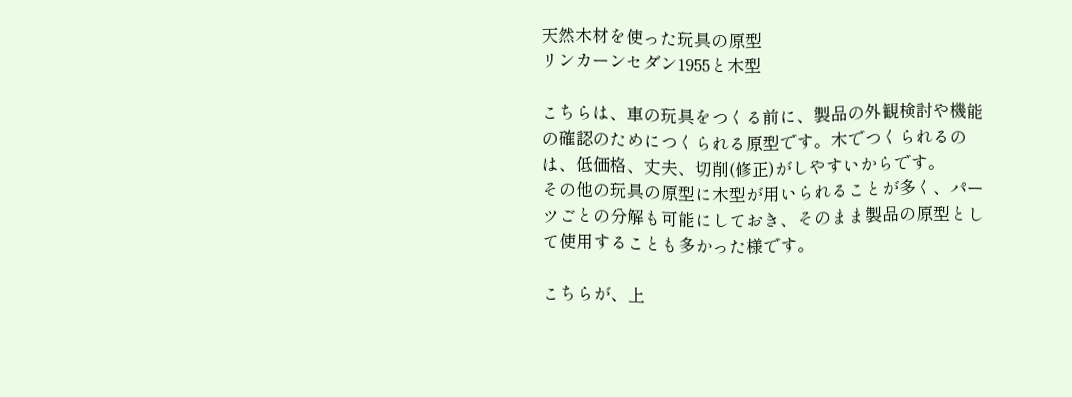天然木材を使った玩具の原型
リンカーンセダン1955と木型

こちらは、車の玩具をつくる前に、製品の外観検討や機能の確認のためにつくられる原型です。木でつくられるのは、低価格、丈夫、切削(修正)がしやすいからです。
その他の玩具の原型に木型が用いられることが多く、パーツごとの分解も可能にしておき、そのまま製品の原型として使用することも多かった様です。

こちらが、上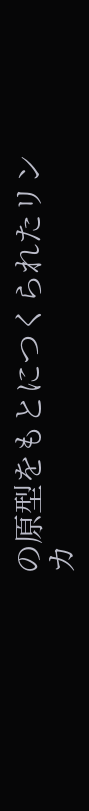の原型をもとにつくられたリンカ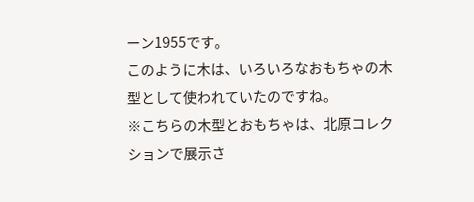ーン1955です。
このように木は、いろいろなおもちゃの木型として使われていたのですね。
※こちらの木型とおもちゃは、北原コレクションで展示さ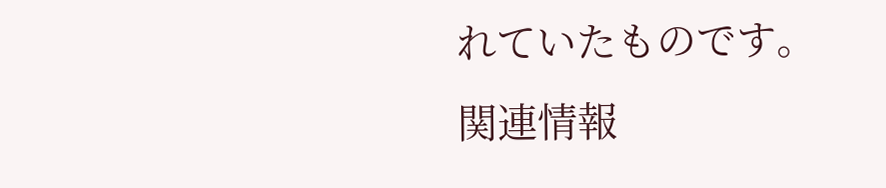れていたものです。
関連情報